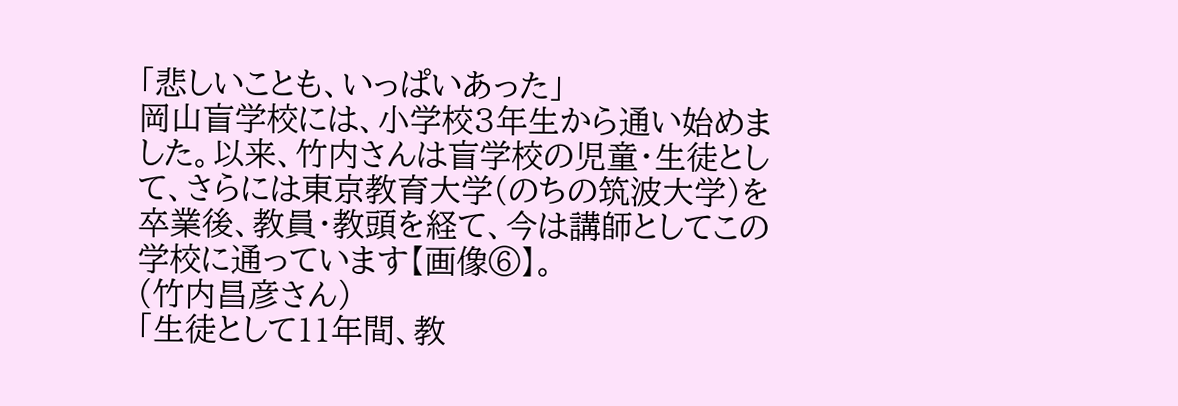「悲しいことも、いっぱいあった」
岡山盲学校には、小学校3年生から通い始めました。以来、竹内さんは盲学校の児童・生徒として、さらには東京教育大学(のちの筑波大学)を卒業後、教員・教頭を経て、今は講師としてこの学校に通っています【画像⑥】。
(竹内昌彦さん)
「生徒として11年間、教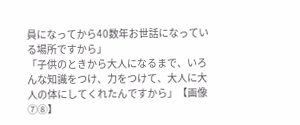員になってから40数年お世話になっている場所ですから」
「子供のときから大人になるまで、いろんな知識をつけ、力をつけて、大人に大人の体にしてくれたんですから」【画像⑦⑧】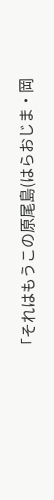「それはもうこの原尾島(はらおじま・岡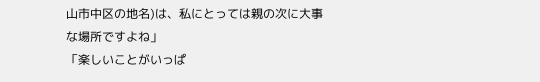山市中区の地名)は、私にとっては親の次に大事な場所ですよね」
「楽しいことがいっぱ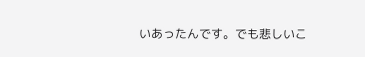いあったんです。でも悲しいこ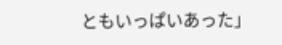ともいっぱいあった」